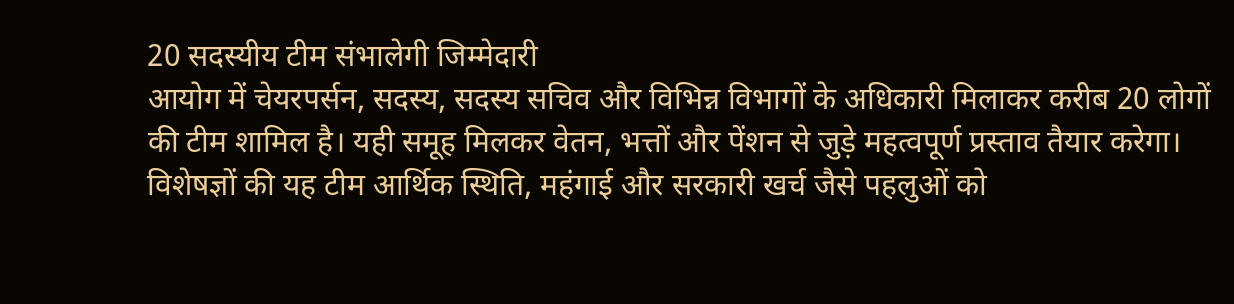20 सदस्यीय टीम संभालेगी जिम्मेदारी
आयोग में चेयरपर्सन, सदस्य, सदस्य सचिव और विभिन्न विभागों के अधिकारी मिलाकर करीब 20 लोगों की टीम शामिल है। यही समूह मिलकर वेतन, भत्तों और पेंशन से जुड़े महत्वपूर्ण प्रस्ताव तैयार करेगा। विशेषज्ञों की यह टीम आर्थिक स्थिति, महंगाई और सरकारी खर्च जैसे पहलुओं को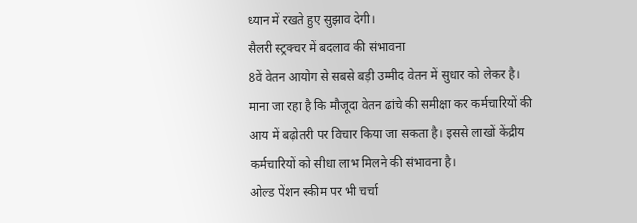ध्यान में रखते हुए सुझाव देगी।
सैलरी स्ट्रक्चर में बदलाव की संभावना
8वें वेतन आयोग से सबसे बड़ी उम्मीद वेतन में सुधार को लेकर है। माना जा रहा है कि मौजूदा वेतन ढांचे की समीक्षा कर कर्मचारियों की आय में बढ़ोतरी पर विचार किया जा सकता है। इससे लाखों केंद्रीय कर्मचारियों को सीधा लाभ मिलने की संभावना है।
ओल्ड पेंशन स्कीम पर भी चर्चा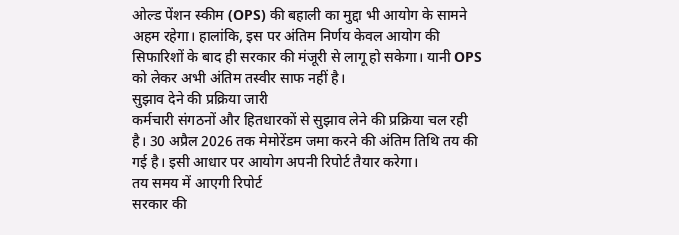ओल्ड पेंशन स्कीम (OPS) की बहाली का मुद्दा भी आयोग के सामने अहम रहेगा। हालांकि, इस पर अंतिम निर्णय केवल आयोग की सिफारिशों के बाद ही सरकार की मंजूरी से लागू हो सकेगा। यानी OPS को लेकर अभी अंतिम तस्वीर साफ नहीं है।
सुझाव देने की प्रक्रिया जारी
कर्मचारी संगठनों और हितधारकों से सुझाव लेने की प्रक्रिया चल रही है। 30 अप्रैल 2026 तक मेमोरेंडम जमा करने की अंतिम तिथि तय की गई है। इसी आधार पर आयोग अपनी रिपोर्ट तैयार करेगा।
तय समय में आएगी रिपोर्ट
सरकार की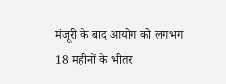मंजूरी के बाद आयोग को लगभग 18 महीनों के भीतर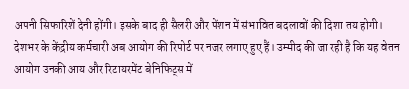अपनी सिफारिशें देनी होंगी। इसके बाद ही सैलरी और पेंशन में संभावित बदलावों की दिशा तय होगी। देशभर के केंद्रीय कर्मचारी अब आयोग की रिपोर्ट पर नजर लगाए हुए हैं। उम्मीद की जा रही है कि यह वेतन आयोग उनकी आय और रिटायरमेंट बेनिफिट्स में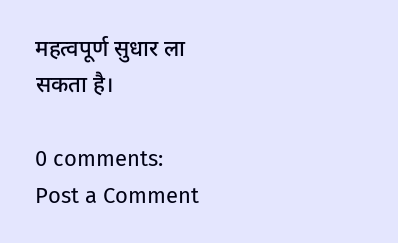महत्वपूर्ण सुधार ला सकता है।

0 comments:
Post a Comment